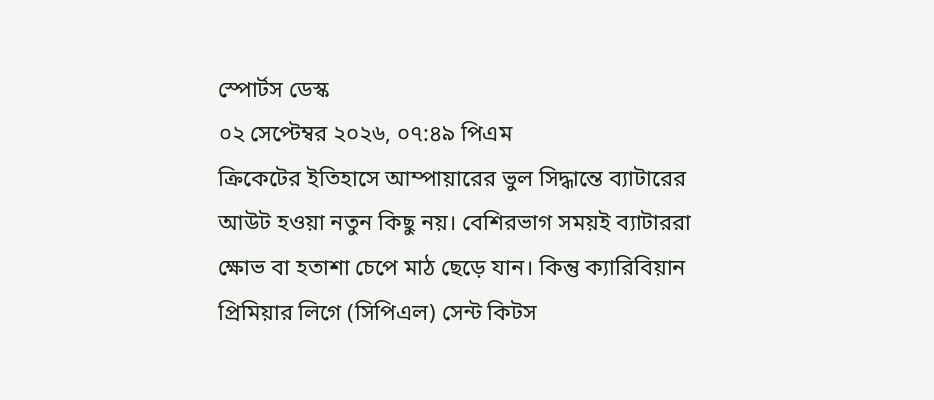স্পোর্টস ডেস্ক
০২ সেপ্টেম্বর ২০২৬, ০৭:৪৯ পিএম
ক্রিকেটের ইতিহাসে আম্পায়ারের ভুল সিদ্ধান্তে ব্যাটারের আউট হওয়া নতুন কিছু নয়। বেশিরভাগ সময়ই ব্যাটাররা ক্ষোভ বা হতাশা চেপে মাঠ ছেড়ে যান। কিন্তু ক্যারিবিয়ান প্রিমিয়ার লিগে (সিপিএল) সেন্ট কিটস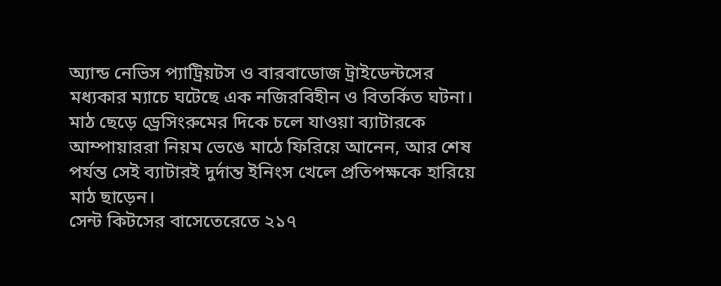অ্যান্ড নেভিস প্যাট্রিয়টস ও বারবাডোজ ট্রাইডেন্টসের মধ্যকার ম্যাচে ঘটেছে এক নজিরবিহীন ও বিতর্কিত ঘটনা। মাঠ ছেড়ে ড্রেসিংরুমের দিকে চলে যাওয়া ব্যাটারকে আম্পায়াররা নিয়ম ভেঙে মাঠে ফিরিয়ে আনেন, আর শেষ পর্যন্ত সেই ব্যাটারই দুর্দান্ত ইনিংস খেলে প্রতিপক্ষকে হারিয়ে মাঠ ছাড়েন।
সেন্ট কিটসের বাসেতেরেতে ২১৭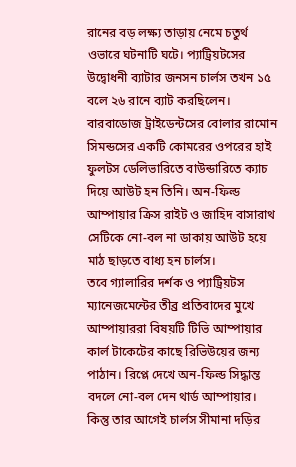রানের বড় লক্ষ্য তাড়ায় নেমে চতুর্থ ওভারে ঘটনাটি ঘটে। প্যাট্রিয়টসের উদ্বোধনী ব্যাটার জনসন চার্লস তখন ১৫ বলে ২৬ রানে ব্যাট করছিলেন। বারবাডোজ ট্রাইডেন্টসের বোলার রামোন সিমন্ডসের একটি কোমরের ওপরের হাই ফুলটস ডেলিভারিতে বাউন্ডারিতে ক্যাচ দিয়ে আউট হন তিনি। অন-ফিল্ড আম্পায়ার ক্রিস রাইট ও জাহিদ বাসারাথ সেটিকে নো-বল না ডাকায় আউট হয়ে মাঠ ছাড়তে বাধ্য হন চার্লস।
তবে গ্যালারির দর্শক ও প্যাট্রিয়টস ম্যানেজমেন্টের তীব্র প্রতিবাদের মুখে আম্পায়াররা বিষয়টি টিভি আম্পায়ার কার্ল টাকেটের কাছে রিভিউয়ের জন্য পাঠান। রিপ্লে দেখে অন-ফিল্ড সিদ্ধান্ত বদলে নো-বল দেন থার্ড আম্পায়ার। কিন্তু তার আগেই চার্লস সীমানা দড়ির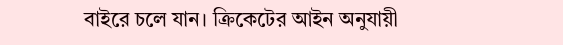বাইরে চলে যান। ক্রিকেটের আইন অনুযায়ী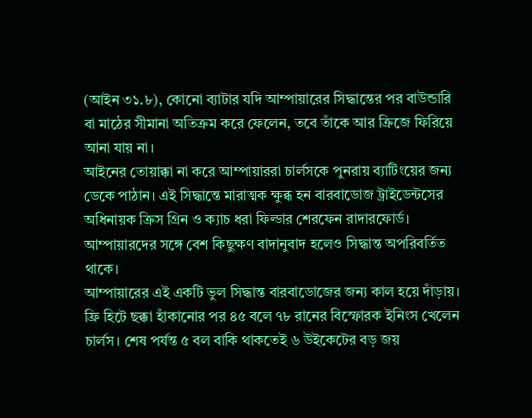(আইন ৩১.৮), কোনো ব্যাটার যদি আম্পায়ারের সিদ্ধান্তের পর বাউন্ডারি বা মাঠের সীমানা অতিক্রম করে ফেলেন, তবে তাঁকে আর ক্রিজে ফিরিয়ে আনা যায় না।
আইনের তোয়াক্কা না করে আম্পায়াররা চার্লসকে পুনরায় ব্যাটিংয়ের জন্য ডেকে পাঠান। এই সিদ্ধান্তে মারাত্মক ক্ষুব্ধ হন বারবাডোজ ট্রাইডেন্টসের অধিনায়ক ক্রিস গ্রিন ও ক্যাচ ধরা ফিল্ডার শেরফেন রাদারফোর্ড। আম্পায়ারদের সঙ্গে বেশ কিছুক্ষণ বাদানুবাদ হলেও সিদ্ধান্ত অপরিবর্তিত থাকে।
আম্পায়ারের এই একটি ভুল সিদ্ধান্ত বারবাডোজের জন্য কাল হয়ে দাঁড়ায়। ফ্রি হিটে ছক্কা হাঁকানোর পর ৪৫ বলে ৭৮ রানের বিস্ফোরক ইনিংস খেলেন চার্লস। শেষ পর্যন্ত ৫ বল বাকি থাকতেই ৬ উইকেটের বড় জয়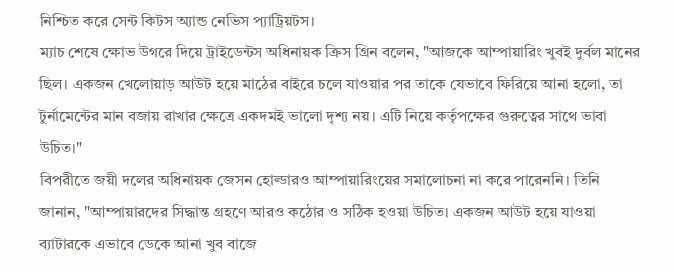নিশ্চিত করে সেন্ট কিটস অ্যান্ড নেভিস প্যাট্রিয়টস।
ম্যাচ শেষে ক্ষোভ উগরে দিয়ে ট্রাইডেন্টস অধিনায়ক ক্রিস গ্রিন বলেন, "আজকে আম্পায়ারিং খুবই দুর্বল মানের ছিল। একজন খেলোয়াড় আউট হয়ে মাঠের বাইরে চলে যাওয়ার পর তাকে যেভাবে ফিরিয়ে আনা হলো, তা টুর্নামেন্টের মান বজায় রাখার ক্ষেত্রে একদমই ভালো দৃশ্য নয়। এটি নিয়ে কর্তৃপক্ষের গুরুত্বের সাথে ভাবা উচিত।"
বিপরীতে জয়ী দলের অধিনায়ক জেসন হোল্ডারও আম্পায়ারিংয়ের সমালোচনা না করে পারেননি। তিনি জানান, "আম্পায়ারদের সিদ্ধান্ত গ্রহণে আরও কঠোর ও সঠিক হওয়া উচিত। একজন আউট হয়ে যাওয়া ব্যাটারকে এভাবে ডেকে আনা খুব বাজে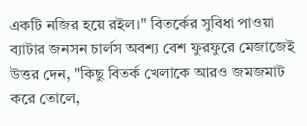একটি নজির হয়ে রইল।" বিতর্কের সুবিধা পাওয়া ব্যাটার জনসন চার্লস অবশ্য বেশ ফুরফুরে মেজাজেই উত্তর দেন, "কিছু বিতর্ক খেলাকে আরও জমজমাট করে তোলে,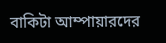বাকিটা আম্পায়ারদের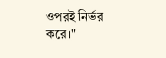ওপরই নির্ভর করে।"